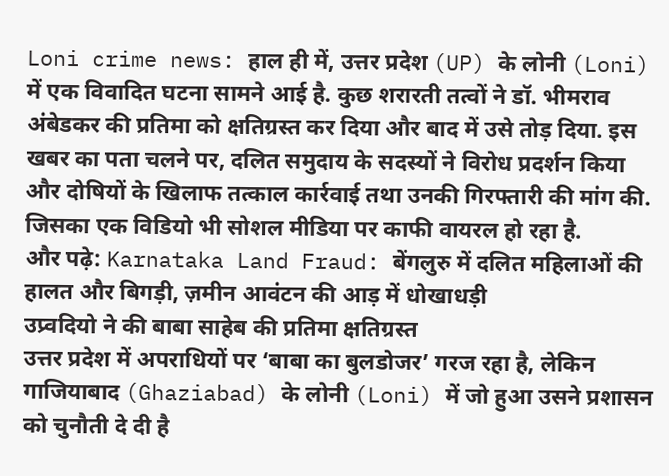Loni crime news: हाल ही में, उत्तर प्रदेश (UP) के लोनी (Loni) में एक विवादित घटना सामने आई है. कुछ शरारती तत्वों ने डॉ. भीमराव अंबेडकर की प्रतिमा को क्षतिग्रस्त कर दिया और बाद में उसे तोड़ दिया. इस खबर का पता चलने पर, दलित समुदाय के सदस्यों ने विरोध प्रदर्शन किया और दोषियों के खिलाफ तत्काल कार्रवाई तथा उनकी गिरफ्तारी की मांग की. जिसका एक विडियो भी सोशल मीडिया पर काफी वायरल हो रहा है.
और पढ़े: Karnataka Land Fraud: बेंगलुरु में दलित महिलाओं की हालत और बिगड़ी, ज़मीन आवंटन की आड़ में धोखाधड़ी
उप्र्वदियो ने की बाबा साहेब की प्रतिमा क्षतिग्रस्त
उत्तर प्रदेश में अपराधियों पर ‘बाबा का बुलडोजर’ गरज रहा है, लेकिन गाजियाबाद (Ghaziabad) के लोनी (Loni) में जो हुआ उसने प्रशासन को चुनौती दे दी है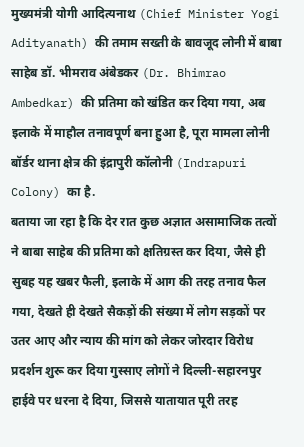मुख्यमंत्री योगी आदित्यनाथ (Chief Minister Yogi Adityanath) की तमाम सख्ती के बावजूद लोनी में बाबा साहेब डॉ. भीमराव अंबेडकर (Dr. Bhimrao Ambedkar) की प्रतिमा को खंडित कर दिया गया, अब इलाके में माहौल तनावपूर्ण बना हुआ है, पूरा मामला लोनी बॉर्डर थाना क्षेत्र की इंद्रापुरी कॉलोनी (Indrapuri Colony) का है.
बताया जा रहा है कि देर रात कुछ अज्ञात असामाजिक तत्वों ने बाबा साहेब की प्रतिमा को क्षतिग्रस्त कर दिया, जैसे ही सुबह यह खबर फैली, इलाके में आग की तरह तनाव फैल गया, देखते ही देखते सैकड़ों की संख्या में लोग सड़कों पर उतर आए और न्याय की मांग को लेकर जोरदार विरोध प्रदर्शन शुरू कर दिया गुस्साए लोगों ने दिल्ली-सहारनपुर हाईवे पर धरना दे दिया, जिससे यातायात पूरी तरह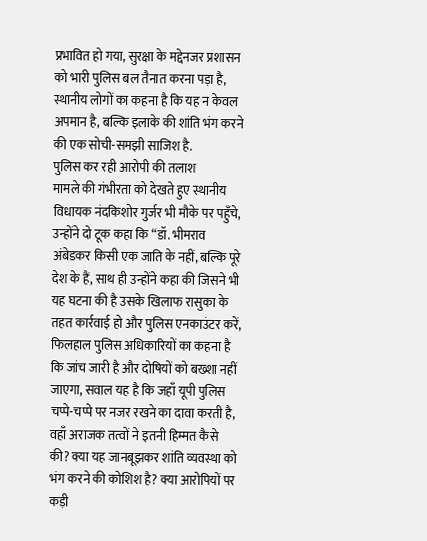प्रभावित हो गया, सुरक्षा के मद्देनजर प्रशासन को भारी पुलिस बल तैनात करना पड़ा है, स्थानीय लोगों का कहना है कि यह न केवल अपमान है, बल्कि इलाके की शांति भंग करने की एक सोची-समझी साजिश है.
पुलिस कर रही आरोपी की तलाश
मामले की गंभीरता को देखते हुए स्थानीय विधायक नंदकिशोर गुर्जर भी मौके पर पहुँचे, उन्होंने दो टूक कहा कि “डॉ. भीमराव अंबेडकर किसी एक जाति के नहीं, बल्कि पूरे देश के हैं, साथ ही उन्होंने कहा की जिसने भी यह घटना की है उसके खिलाफ रासुका के तहत कार्रवाई हो और पुलिस एनकाउंटर करें, फिलहाल पुलिस अधिकारियों का कहना है कि जांच जारी है और दोषियों को बख्शा नहीं जाएगा, सवाल यह है कि जहाँ यूपी पुलिस चप्पे-चप्पे पर नजर रखने का दावा करती है, वहाँ अराजक तत्वों ने इतनी हिम्मत कैसे की? क्या यह जानबूझकर शांति व्यवस्था को भंग करने की कोशिश है? क्या आरोपियों पर कड़ी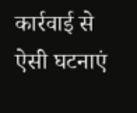कार्रवाई से ऐसी घटनाएं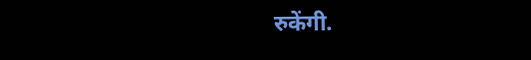रुकेंगी.